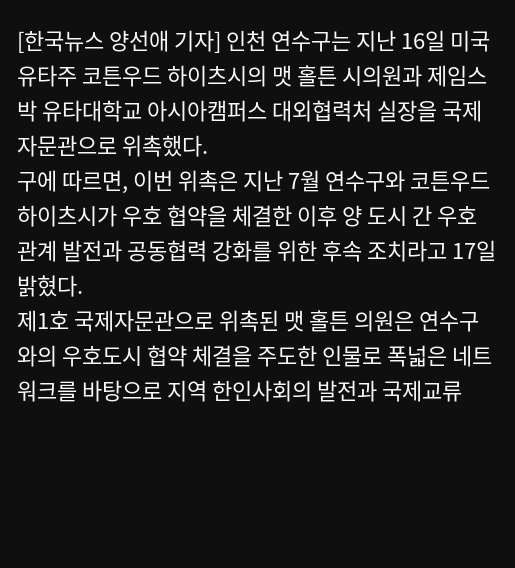[한국뉴스 양선애 기자] 인천 연수구는 지난 16일 미국 유타주 코튼우드 하이츠시의 맷 홀튼 시의원과 제임스 박 유타대학교 아시아캠퍼스 대외협력처 실장을 국제자문관으로 위촉했다.
구에 따르면, 이번 위촉은 지난 7월 연수구와 코튼우드 하이츠시가 우호 협약을 체결한 이후 양 도시 간 우호 관계 발전과 공동협력 강화를 위한 후속 조치라고 17일 밝혔다.
제1호 국제자문관으로 위촉된 맷 홀튼 의원은 연수구와의 우호도시 협약 체결을 주도한 인물로 폭넓은 네트워크를 바탕으로 지역 한인사회의 발전과 국제교류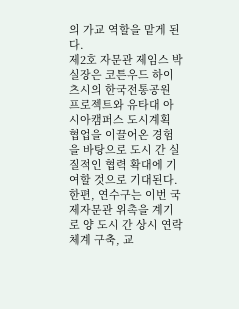의 가교 역할을 맡게 된다.
제2호 자문관 제임스 박 실장은 코튼우드 하이츠시의 한국전통공원 프로젝트와 유타대 아시아캠퍼스 도시계획 협업을 이끌어온 경험을 바탕으로 도시 간 실질적인 협력 확대에 기여할 것으로 기대된다.
한편, 연수구는 이번 국제자문관 위촉을 계기로 양 도시 간 상시 연락 체계 구축, 교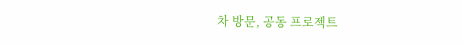차 방문, 공동 프로젝트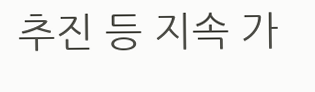추진 등 지속 가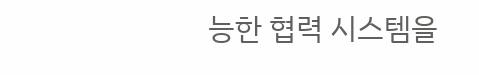능한 협력 시스템을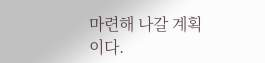마련해 나갈 계획이다.